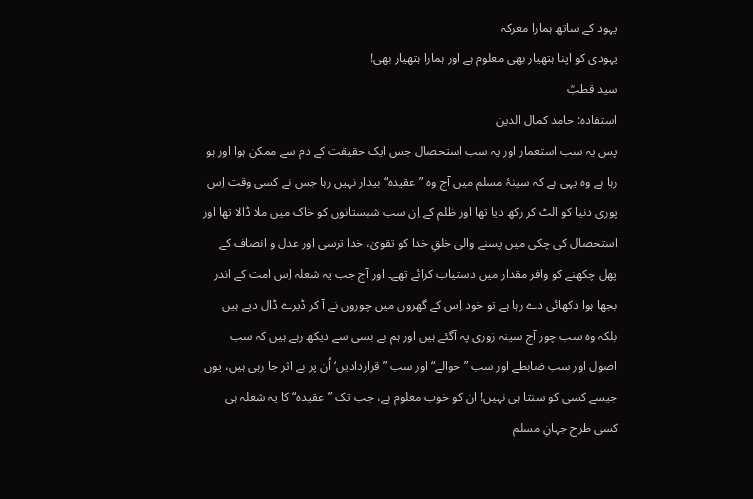یہود کے ساتھ ہمارا معرکہ
یہودی کو اپنا ہتھیار بھی معلوم ہے اور ہمارا ہتھیار بھی!
سید قطبؒ
استفادہ: حامد کمال الدین
پس یہ سب استعمار اور یہ سب استحصال جس ایک حقیقت کے دم سے ممکن ہوا اور ہو رہا ہے وہ یہی ہے کہ سینۂ مسلم میں آج وہ ”عقیدہ“ بیدار نہیں رہا جس نے کسی وقت اِس پوری دنیا کو الٹ کر رکھ دیا تھا اور ظلم کے اِن سب شبستانوں کو خاک میں ملا ڈالا تھا اور استحصال کی چکی میں پسنے والی خلقِ خدا کو تقویٰ، خدا ترسی اور عدل و انصاف کے پھل چکھنے کو وافر مقدار میں دستیاب کرائے تھے۔ اور آج جب یہ شعلہ اِس امت کے اندر بجھا ہوا دکھائی دے رہا ہے تو خود اِس کے گھروں میں چوروں نے آ کر ڈیرے ڈال دیے ہیں بلکہ وہ سب چور آج سینہ زوری پہ آگئے ہیں اور ہم بے بسی سے دیکھ رہے ہیں کہ سب اصول اور سب ضابطے اور سب ”حوالے“ اور سب ”قراردادیں‘ اُن پر بے اثر جا رہی ہیں، یوں جیسے کسی کو سنتا ہی نہیں! ان کو خوب معلوم ہے، جب تک ”عقیدہ“ کا یہ شعلہ ہی کسی طرح جہانِ مسلم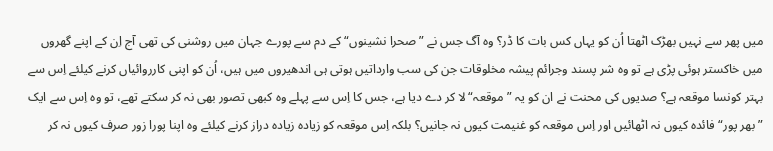میں پھر سے نہیں بھڑک اٹھتا اُن کو یہاں کس بات کا ڈر؟ وہ آگ جس نے ”صحرا نشینوں“ کے دم سے پورے جہان میں روشنی کی تھی آج اِن کے اپنے گھروں میں خاکستر ہوئی پڑی ہے تو وہ شر پسند وجرائم پیشہ مخلوقات جن کی سب وارداتیں ہوتی ہی اندھیروں میں ہیں، اُن کو اپنی کارروائیاں کرنے کیلئے اِس سے بہتر کونسا موقعہ ہے؟ صدیوں کی محنت نے ان کو یہ ”موقعہ“ لا کر دے دیا ہے، جس کا اِس سے پہلے وہ کبھی تصور بھی نہ کر سکتے تھے، تو وہ اِس سے ایک ”بھر پور“ فائدہ کیوں نہ اٹھائیں اور اِس موقعہ کو غنیمت کیوں نہ جانیں؟ بلکہ اِس موقعہ کو زیادہ زیادہ دراز کرنے کیلئے وہ اپنا پورا زور صرف کیوں نہ کر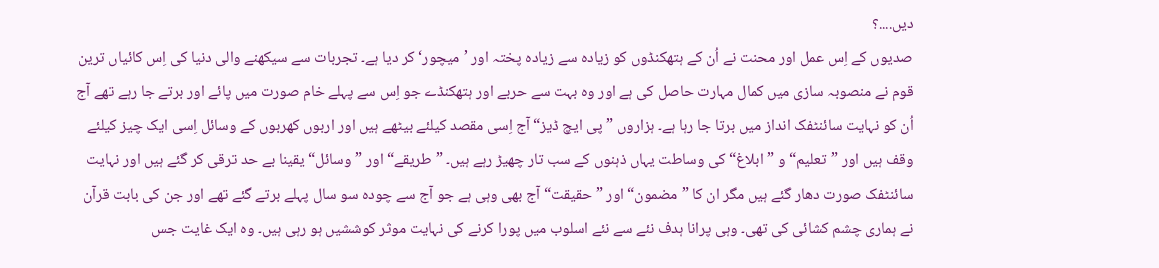دیں....؟
صدیوں کے اِس عمل اور محنت نے اُن کے ہتھکنڈوں کو زیادہ سے زیادہ پختہ اور ’میچور‘ کر دیا ہے۔ تجربات سے سیکھنے والی دنیا کی اِس کائیاں ترین قوم نے منصوبہ سازی میں کمال مہارت حاصل کی ہے اور وہ بہت سے حربے اور ہتھکنڈے جو اِس سے پہلے خام صورت میں پائے اور برتے جا رہے تھے آج اُن کو نہایت سائنٹفک انداز میں برتا جا رہا ہے۔ ہزاروں ”پی ایچ ڈیز“ آج اِسی مقصد کیلئے بیٹھے ہیں اور اربوں کھربوں کے وسائل اِسی ایک چیز کیلئے وقف ہیں اور ”تعلیم“ و ”ابلاغ“ کی وساطت یہاں ذہنوں کے سب تار چھیڑ رہے ہیں۔ ”طریقے“ اور ”وسائل“ یقینا بے حد ترقی کر گئے ہیں اور نہایت سائنٹفک صورت دھار گئے ہیں مگر ان کا ”مضمون“ اور ”حقیقت“ آج بھی وہی ہے جو آج سے چودہ سو سال پہلے برتے گئے تھے اور جن کی بابت قرآن نے ہماری چشم کشائی کی تھی۔ وہی پرانا ہدف نئے سے نئے اسلوب میں پورا کرنے کی نہایت موثر کوششیں ہو رہی ہیں۔ وہ ایک غایت جس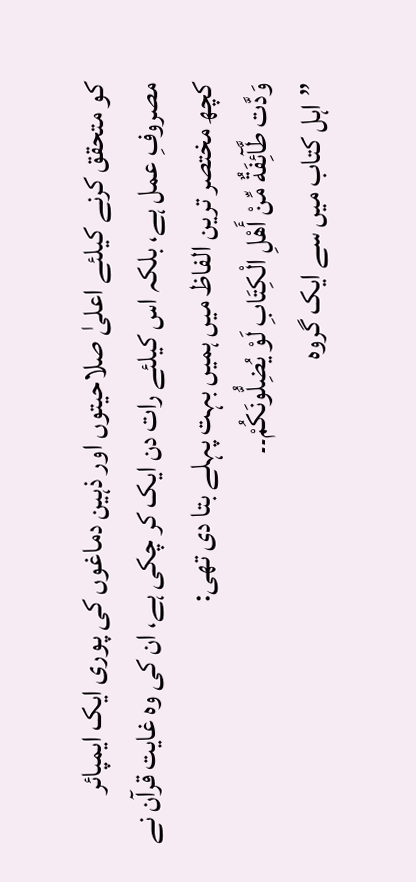کو متحقق کرنے کیلئے اعلیٰ صلاحیتوں اور ذہین دماغوں کی پوری ایک ایمپائر مصروفِ عمل ہے، بلکہ اس کیلئے رات دن ایک کر چکی ہے، ان کی وہ غایت قرآن نے کچھ مختصر ترین الفاظ میں ہمیں بہت پہلے بتا دی تھی:
وَدَّت طَّآئِفَةٌ مِّنْ أَهْلِ الْكِتَابِ لَوْ يُضِلُّونَكُمْ۔۔
”اہل کتاب میں سے ایک گروہ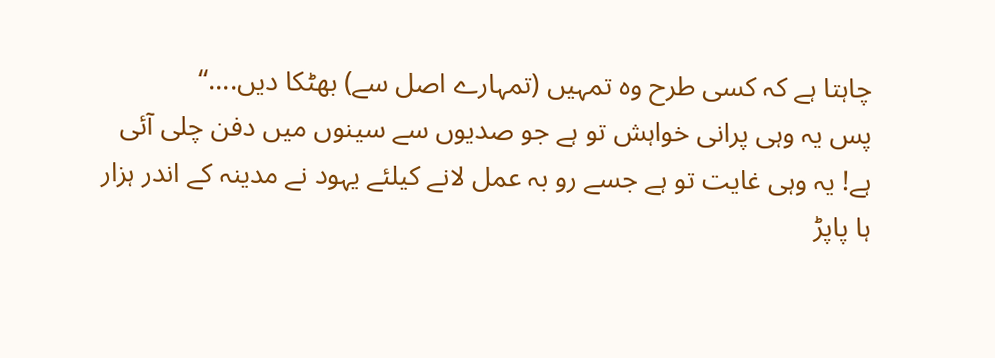چاہتا ہے کہ کسی طرح وہ تمہیں (تمہارے اصل سے) بھٹکا دیں....“
پس یہ وہی پرانی خواہش تو ہے جو صدیوں سے سینوں میں دفن چلی آئی ہے! یہ وہی غایت تو ہے جسے رو بہ عمل لانے کیلئے یہود نے مدینہ کے اندر ہزار ہا پاپڑ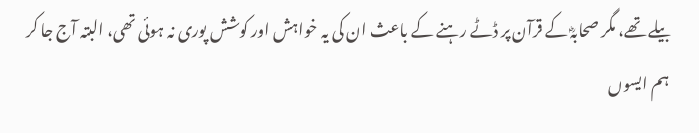بیلے تھے، مگر صحابہؓ کے قرآن پر ڈٹے رہنے کے باعث ان کی یہ خواہش اور کوشش پوری نہ ہوئی تھی، البتہ آج جا کر ہم ایسوں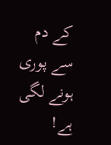کے دم سے پوری ہونے لگی ہے!